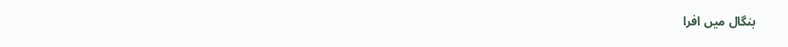بنگال میں افرا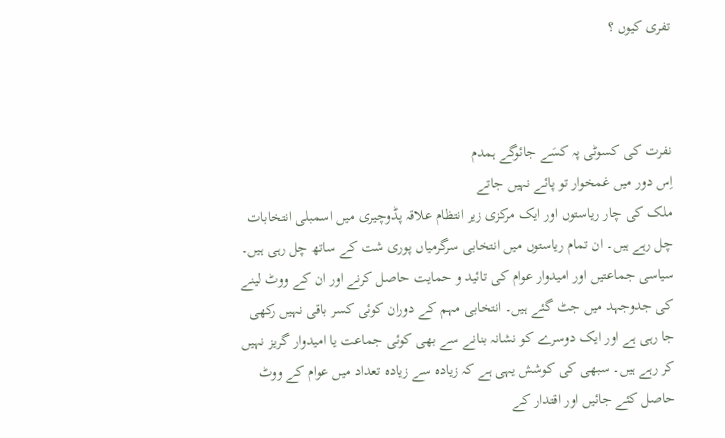تفری کیوں ؟



نفرت کی کسوٹی پہ کسَے جائوگے ہمدم
اِس دور میں غمخوار تو پائے نہیں جاتے
ملک کی چار ریاستوں اور ایک مرکزی زیر انتظام علاقہ پڈوچیری میں اسمبلی انتخابات چل رہے ہیں۔ ان تمام ریاستوں میں انتخابی سرگرمیاں پوری شت کے ساتھ چل رہی ہیں۔ سیاسی جماعتیں اور امیدوار عوام کی تائید و حمایت حاصل کرنے اور ان کے ووٹ لینے کی جدوجہد میں جٹ گئے ہیں۔ انتخابی مہم کے دوران کوئی کسر باقی نہیں رکھی جا رہی ہے اور ایک دوسرے کو نشانہ بنانے سے بھی کوئی جماعت یا امیدوار گریز نہیں کر رہے ہیں۔ سبھی کی کوشش یہی ہے کہ زیادہ سے زیادہ تعداد میں عوام کے ووٹ حاصل کئے جائیں اور اقتدار کے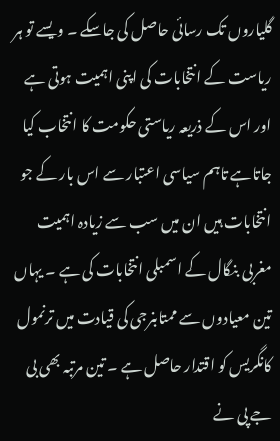گلیاروں تک رسائی حاصل کی جاسکے ۔ ویسے تو ہر ریاست کے انتخابات کی اپنی اہمیت ہوتی ہے اور اس کے ذریعہ ریاستی حکومت کا انتخاب کیا جاتاہے تاہم سیاسی اعتبار سے اس بار کے جو انتخابات ہیں ان میں سب سے زیادہ اہمیت مغربی بنگال کے اسمبلی انتخابات کی ہے ۔ یہاں تین معیادوں سے ممتابنرجی کی قیادت میں ترنمول کانگریس کو اقتدار حاصل ہے ۔ تین مرتبہ بھی بی جے پی نے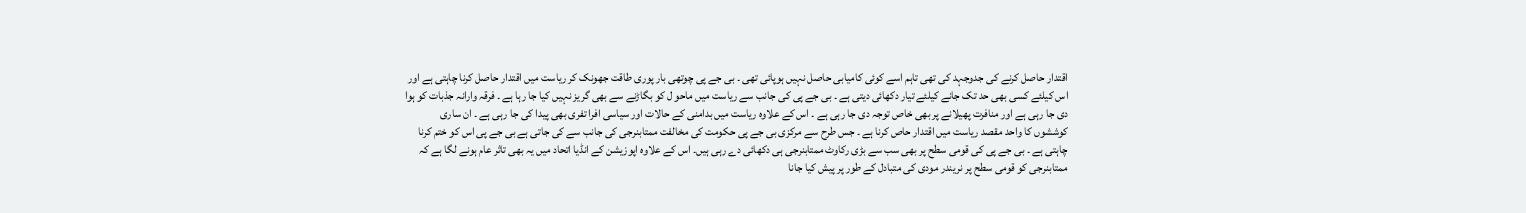اقتدار حاصل کرنے کی جدوجہد کی تھی تاہم اسے کوئی کامیابی حاصل نہیں ہوپائی تھی ۔ بی جے پی چوتھی بار پوری طاقت جھونک کر ریاست میں اقتدار حاصل کرنا چاہتی ہے اور اس کیلئے کسی بھی حد تک جانے کیلئے تیار دکھائی دیتی ہے ۔ بی جے پی کی جانب سے ریاست میں ماحو ل کو بگاڑنے سے بھی گریز نہیں کیا جا رہا ہے ۔ فرقہ وارانہ جذبات کو ہوا دی جا رہی ہے اور منافرت پھیلانے پر بھی خاص توجہ دی جا رہی ہے ۔ اس کے علاوہ ریاست میں بدامنی کے حالات اور سیاسی افرا تفری بھی پیدا کی جا رہی ہے ۔ ان ساری کوششوں کا واحد مقصد ریاست میں اقتدار حاص کرنا ہے ۔ جس طرح سے مرکزی بی جے پی حکومت کی مخالفت ممتابنرجی کی جانب سے کی جاتی ہے بی جے پی اس کو ختم کرنا چاہتی ہے ۔ بی جے پی کی قومی سطح پر بھی سب سے بڑی رکاوٹ ممتابنرجی ہی دکھائی دے رہی ہیں۔ اس کے علاوہ اپوزیشن کے انڈیا اتحاد میں یہ بھی تاثر عام ہونے لگا ہے کہ ممتابنرجی کو قومی سطح پر نریندر مودی کی متبادل کے طور پر پیش کیا جانا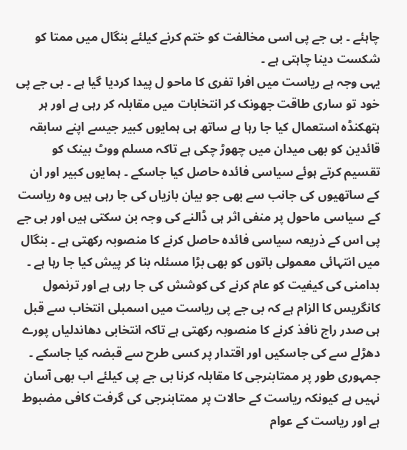چاہئے ۔ بی جے پی اسی مخالفت کو ختم کرنے کیلئے بنگال میں ممتا کو شکست دینا چاہتی ہے ۔
یہی وجہ ہے ریاست میں افرا تفری کا ماحو ل پیدا کردیا گیا ہے ۔ بی جے پی خود تو ساری طاقت جھونک کر انتخابات میں مقابلہ کر رہی ہے اور ہر ہتھکنڈہ استعمال کیا جا رہا ہے ساتھ ہی ہمایوں کبیر جیسے اپنے سابقہ قائدین کو بھی میدان میں چھوڑ چکی ہے تاکہ مسلم ووٹ بینک کو تقسیم کرتے ہوئے سیاسی فائدہ حاصل کیا جاسکے ۔ ہمایوں کبیر اور ان کے ساتھیوں کی جانب سے بھی جو بیان بازیاں کی جا رہی ہیں وہ ریاست کے سیاسی ماحول پر منفی اثر ہی ڈالنے کی وجہ بن سکتی ہیں اور بی جے پی اس کے ذریعہ سیاسی فائدہ حاصل کرنے کا منصوبہ رکھتی ہے ۔ بنگال میں انتہائی معمولی باتوں کو بھی بڑا مسئلہ بنا کر پیش کیا جا رہا ہے ۔ بدامنی کی کیفیت کو عام کرنے کی کوشش کی جا رہی ہے اور ترنمول کانگریس کا الزام ہے کہ بی جے پی ریاست میں اسمبلی انتخاب سے قبل ہی صدر راج نافذ کرنے کا منصوبہ رکھتی ہے تاکہ انتخابی دھاندلیاں پورے دھڑلے سے کی جاسکیں اور اقتدار پر کسی طرح سے قبضہ کیا جاسکے ۔ جمہوری طور پر ممتابنرجی کا مقابلہ کرنا بی جے پی کیلئے اب بھی آسان نہیں ہے کیونکہ ریاست کے حالات پر ممتابنرجی کی گرفت کافی مضبوط ہے اور ریاست کے عوام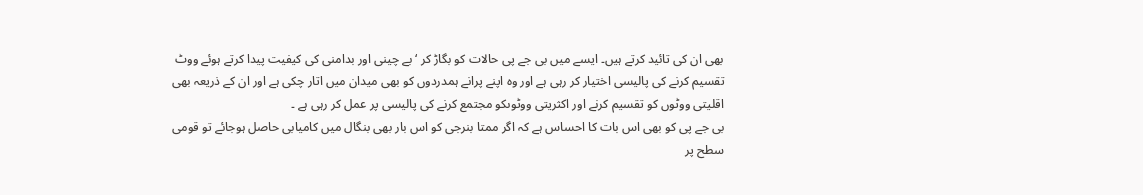بھی ان کی تائید کرتے ہیں۔ ایسے میں بی جے پی حالات کو بگاڑ کر ‘ بے چینی اور بدامنی کی کیفیت پیدا کرتے ہوئے ووٹ تقسیم کرنے کی پالیسی اختیار کر رہی ہے اور وہ اپنے پرانے ہمدردوں کو بھی میدان میں اتار چکی ہے اور ان کے ذریعہ بھی اقلیتی ووٹوں کو تقسیم کرنے اور اکثریتی ووٹوںکو مجتمع کرنے کی پالیسی پر عمل کر رہی ہے ۔
بی جے پی کو بھی اس بات کا احساس ہے کہ اگر ممتا بنرجی کو اس بار بھی بنگال میں کامیابی حاصل ہوجائے تو قومی سطح پر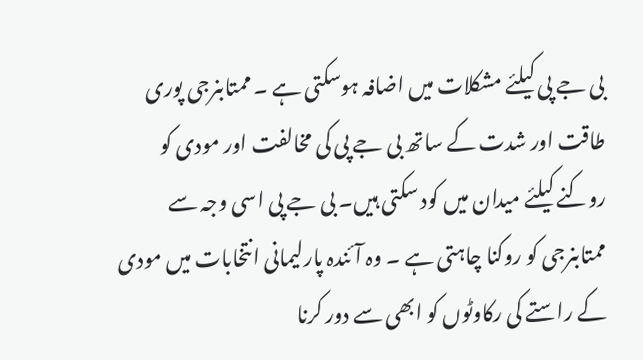بی جے پی کیلئے مشکلات میں اضافہ ہوسکتی ہے ۔ ممتابنرجی پوری طاقت اور شدت کے ساتھ بی جے پی کی مخالفت اور مودی کو روکنے کیلئے میدان میں کود سکتی ہیں۔ بی جے پی اسی وجہ سے ممتابنرجی کو روکنا چاہتی ہے ۔ وہ آئندہ پارلیمانی انتخابات میں مودی کے راستے کی رکاوٹوں کو ابھی سے دور کرنا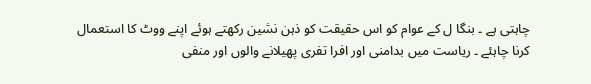چاہتی ہے ۔ بنگا ل کے عوام کو اس حقیقت کو ذہن نشین رکھتے ہوئے اپنے ووٹ کا استعمال کرنا چاہئے ۔ ریاست میں بدامنی اور افرا تفری پھیلانے والوں اور منفی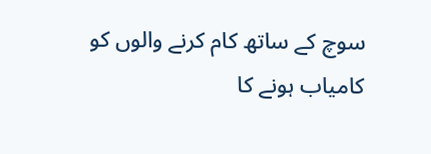سوچ کے ساتھ کام کرنے والوں کو کامیاب ہونے کا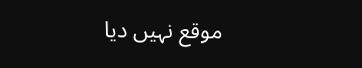موقع نہیں دیا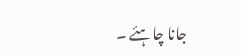جانا چاہئے ۔